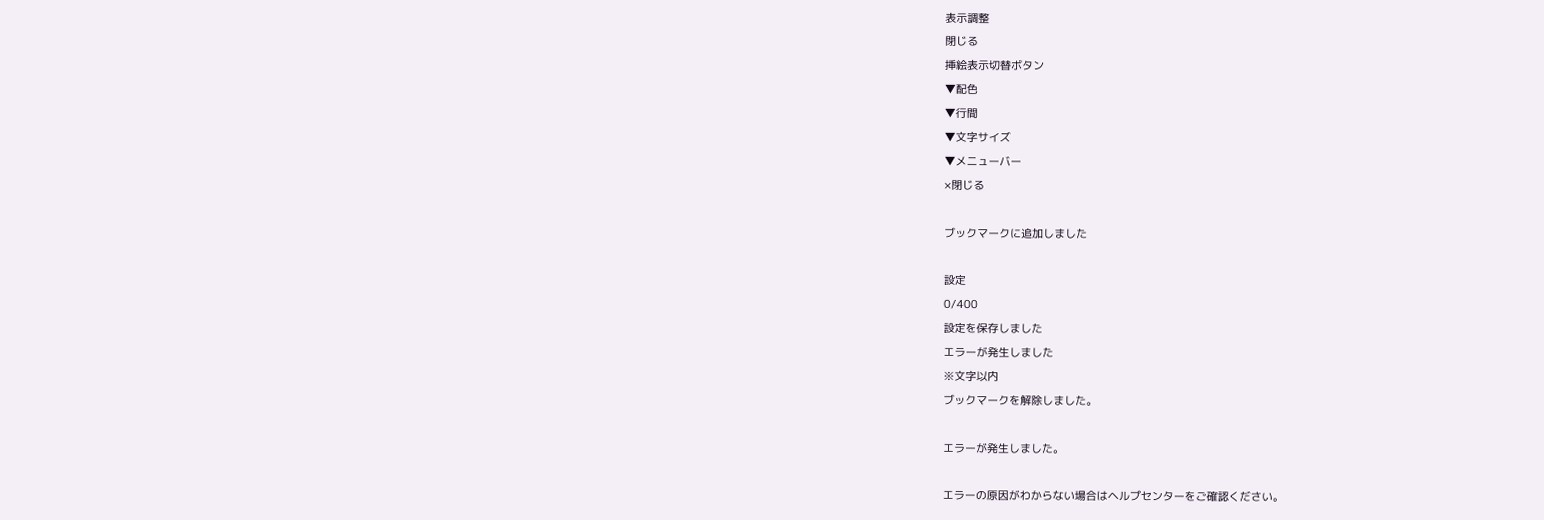表示調整
閉じる
挿絵表示切替ボタン
▼配色
▼行間
▼文字サイズ
▼メニューバー
×閉じる

ブックマークに追加しました

設定
0/400
設定を保存しました
エラーが発生しました
※文字以内
ブックマークを解除しました。

エラーが発生しました。

エラーの原因がわからない場合はヘルプセンターをご確認ください。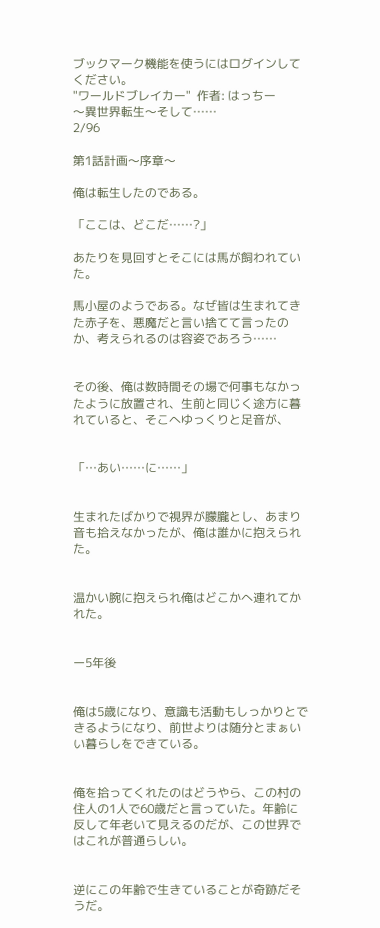ブックマーク機能を使うにはログインしてください。
"ワールドブレイカー"  作者: はっちー
〜異世界転生〜そして……
2/96

第1話計画〜序章〜

俺は転生したのである。

「ここは、どこだ……?」

あたりを見回すとそこには馬が飼われていた。

馬小屋のようである。なぜ皆は生まれてきた赤子を、悪魔だと言い捨てて言ったのか、考えられるのは容姿であろう……


その後、俺は数時間その場で何事もなかったように放置され、生前と同じく途方に暮れていると、そこへゆっくりと足音が、


「…あい……に……」


生まれたばかりで視界が朦朧とし、あまり音も拾えなかったが、俺は誰かに抱えられた。


温かい腕に抱えられ俺はどこかへ連れてかれた。


ー5年後


俺は5歳になり、意識も活動もしっかりとできるようになり、前世よりは随分とまぁいい暮らしをできている。


俺を拾ってくれたのはどうやら、この村の住人の1人で60歳だと言っていた。年齢に反して年老いて見えるのだが、この世界ではこれが普通らしい。


逆にこの年齢で生きていることが奇跡だそうだ。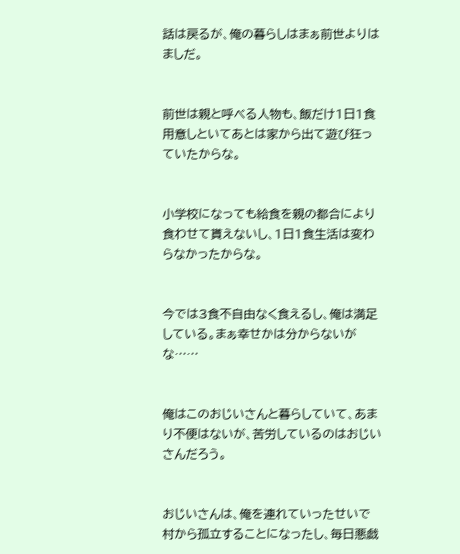話は戻るが、俺の暮らしはまぁ前世よりはましだ。


前世は親と呼べる人物も、飯だけ1日1食用意しといてあとは家から出て遊び狂っていたからな。


小学校になっても給食を親の都合により食わせて貰えないし、1日1食生活は変わらなかったからな。


今では3食不自由なく食えるし、俺は満足している。まぁ幸せかは分からないがな……


俺はこのおじいさんと暮らしていて、あまり不便はないが、苦労しているのはおじいさんだろう。


おじいさんは、俺を連れていったせいで村から孤立することになったし、毎日悪戯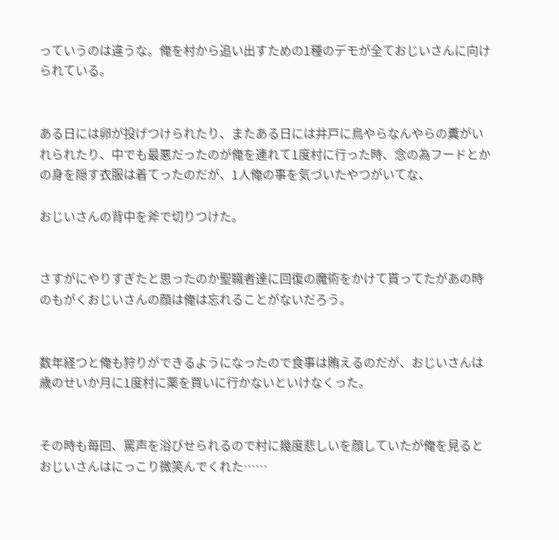っていうのは違うな。俺を村から追い出すための1種のデモが全ておじいさんに向けられている。


ある日には卵が投げつけられたり、またある日には井戸に鳥やらなんやらの糞がいれられたり、中でも最悪だったのが俺を連れて1度村に行った時、念の為フードとかの身を隠す衣服は着てったのだが、1人俺の事を気づいたやつがいてな、

おじいさんの背中を斧で切りつけた。


さすがにやりすぎたと思ったのか聖職者達に回復の魔術をかけて貰ってたがあの時のもがくおじいさんの顔は俺は忘れることがないだろう。


数年経つと俺も狩りができるようになったので食事は賄えるのだが、おじいさんは歳のせいか月に1度村に薬を買いに行かないといけなくった。


その時も毎回、罵声を浴びせられるので村に幾度悲しいを顔していたが俺を見るとおじいさんはにっこり微笑んでくれた……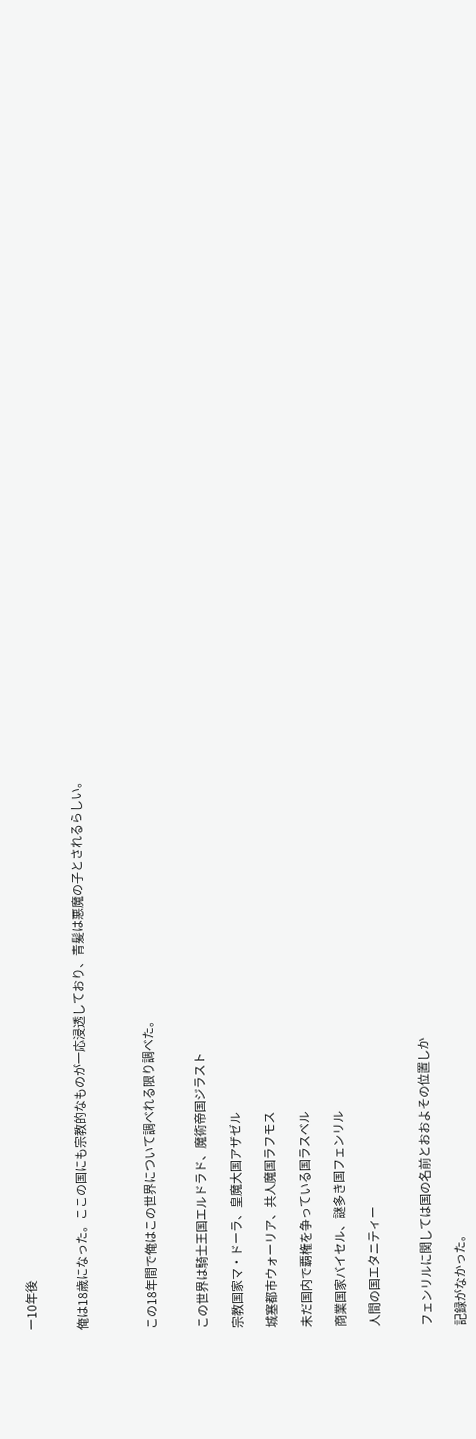ー10年後


俺は18歳になった。ここの国にも宗教的なものが一応浸透しており、青髪は悪魔の子とされるらしい。



この18年間で俺はこの世界について調べれる限り調べた。


この世界は騎士王国エルドラド、魔術帝国ジラスト

宗教国家マ・ドーラ、皇魔大国アザゼル

城塞都市ウォーリア、共人魔国ラフモス

未だ国内で覇権を争っている国ラスベル

商業国家バイセル、謎多き国フェンリル

人間の国エタニティー


フェンリルに関しては国の名前とおおよその位置しか

記録がなかった。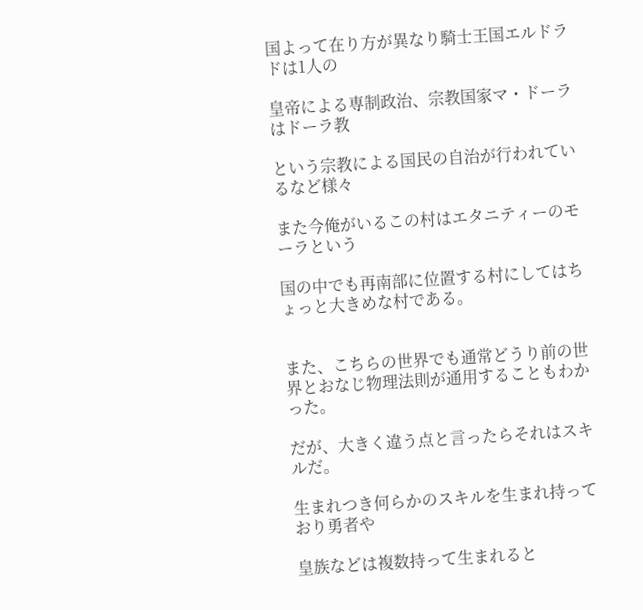国よって在り方が異なり騎士王国エルドラドは1人の

皇帝による専制政治、宗教国家マ・ドーラはドーラ教

という宗教による国民の自治が行われているなど様々

また今俺がいるこの村はエタニティーのモーラという

国の中でも再南部に位置する村にしてはちょっと大きめな村である。


また、こちらの世界でも通常どうり前の世界とおなじ物理法則が通用することもわかった。

だが、大きく違う点と言ったらそれはスキルだ。

生まれつき何らかのスキルを生まれ持っており勇者や

皇族などは複数持って生まれると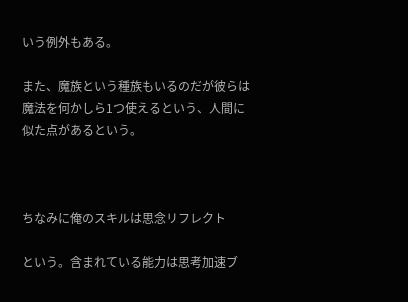いう例外もある。

また、魔族という種族もいるのだが彼らは魔法を何かしら1つ使えるという、人間に似た点があるという。



ちなみに俺のスキルは思念リフレクト

という。含まれている能力は思考加速ブ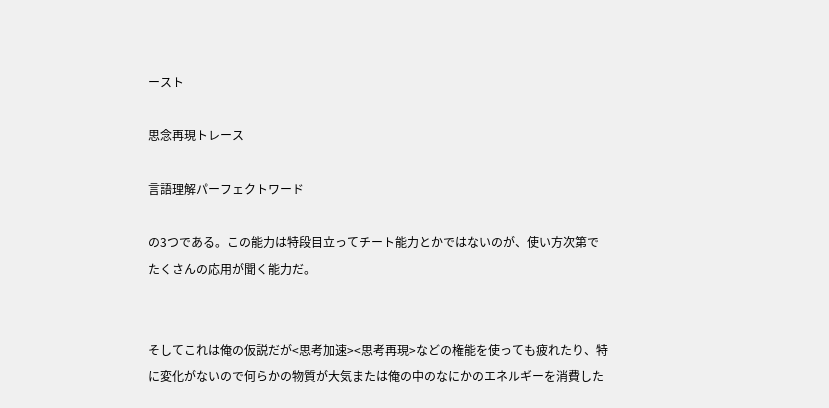ースト

思念再現トレース

言語理解パーフェクトワード

の3つである。この能力は特段目立ってチート能力とかではないのが、使い方次第でたくさんの応用が聞く能力だ。


そしてこれは俺の仮説だが<思考加速><思考再現>などの権能を使っても疲れたり、特に変化がないので何らかの物質が大気または俺の中のなにかのエネルギーを消費した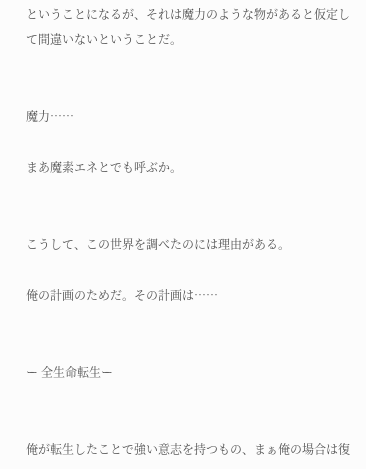ということになるが、それは魔力のような物があると仮定して間違いないということだ。


魔力……

まあ魔素エネとでも呼ぶか。


こうして、この世界を調べたのには理由がある。

俺の計画のためだ。その計画は……


ー 全生命転生ー


俺が転生したことで強い意志を持つもの、まぁ俺の場合は復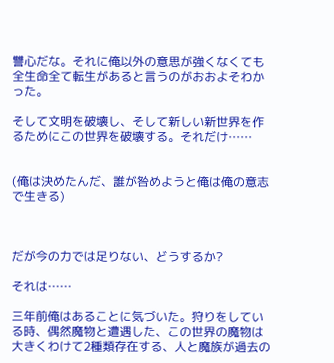讐心だな。それに俺以外の意思が強くなくても全生命全て転生があると言うのがおおよそわかった。

そして文明を破壊し、そして新しい新世界を作るためにこの世界を破壊する。それだけ……


(俺は決めたんだ、誰が咎めようと俺は俺の意志で生きる)



だが今の力では足りない、どうするか?

それは……

三年前俺はあることに気づいた。狩りをしている時、偶然魔物と遭遇した、この世界の魔物は大きくわけて2種類存在する、人と魔族が過去の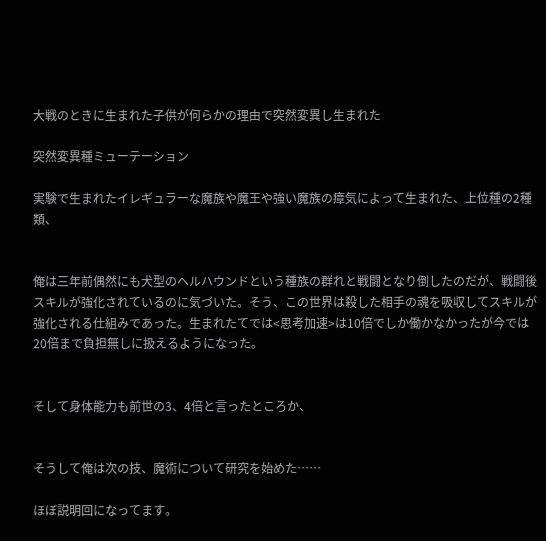大戦のときに生まれた子供が何らかの理由で突然変異し生まれた

突然変異種ミューテーション

実験で生まれたイレギュラーな魔族や魔王や強い魔族の瘴気によって生まれた、上位種の2種類、


俺は三年前偶然にも犬型のヘルハウンドという種族の群れと戦闘となり倒したのだが、戦闘後スキルが強化されているのに気づいた。そう、この世界は殺した相手の魂を吸収してスキルが強化される仕組みであった。生まれたてでは<思考加速>は10倍でしか働かなかったが今では20倍まで負担無しに扱えるようになった。


そして身体能力も前世の3、4倍と言ったところか、


そうして俺は次の技、魔術について研究を始めた……

ほぼ説明回になってます。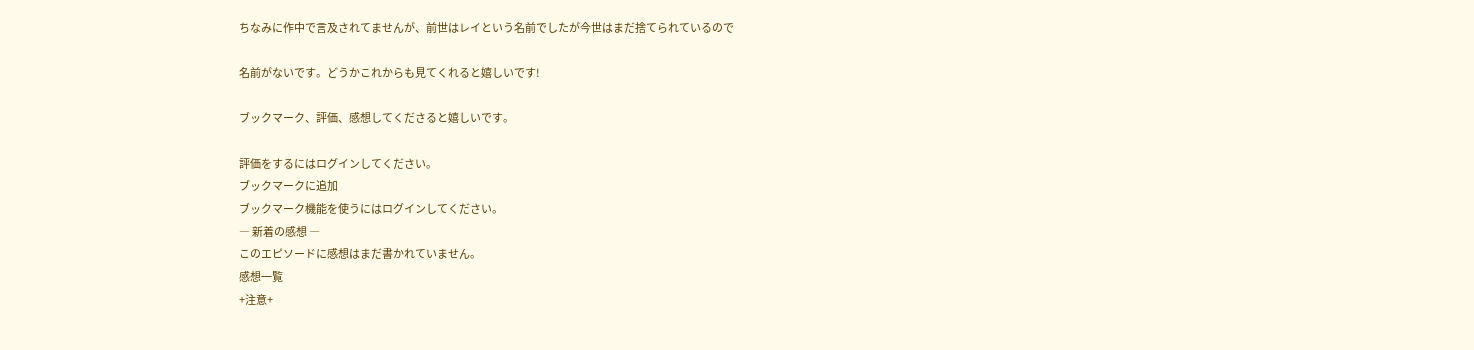ちなみに作中で言及されてませんが、前世はレイという名前でしたが今世はまだ捨てられているので

名前がないです。どうかこれからも見てくれると嬉しいです!

ブックマーク、評価、感想してくださると嬉しいです。

評価をするにはログインしてください。
ブックマークに追加
ブックマーク機能を使うにはログインしてください。
― 新着の感想 ―
このエピソードに感想はまだ書かれていません。
感想一覧
+注意+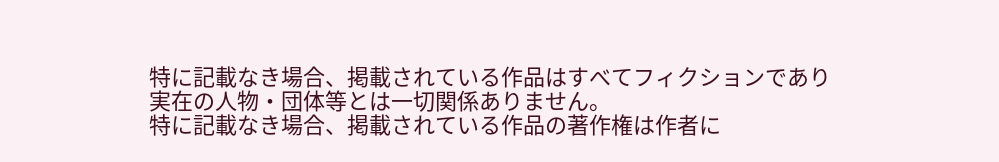特に記載なき場合、掲載されている作品はすべてフィクションであり実在の人物・団体等とは一切関係ありません。
特に記載なき場合、掲載されている作品の著作権は作者に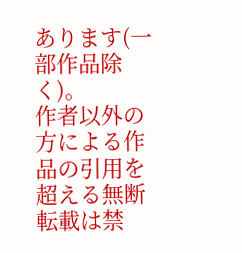あります(一部作品除く)。
作者以外の方による作品の引用を超える無断転載は禁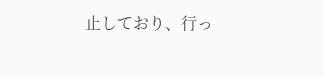止しており、行っ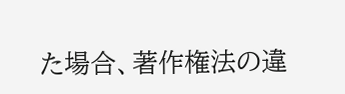た場合、著作権法の違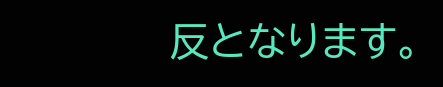反となります。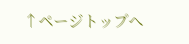↑ページトップへ